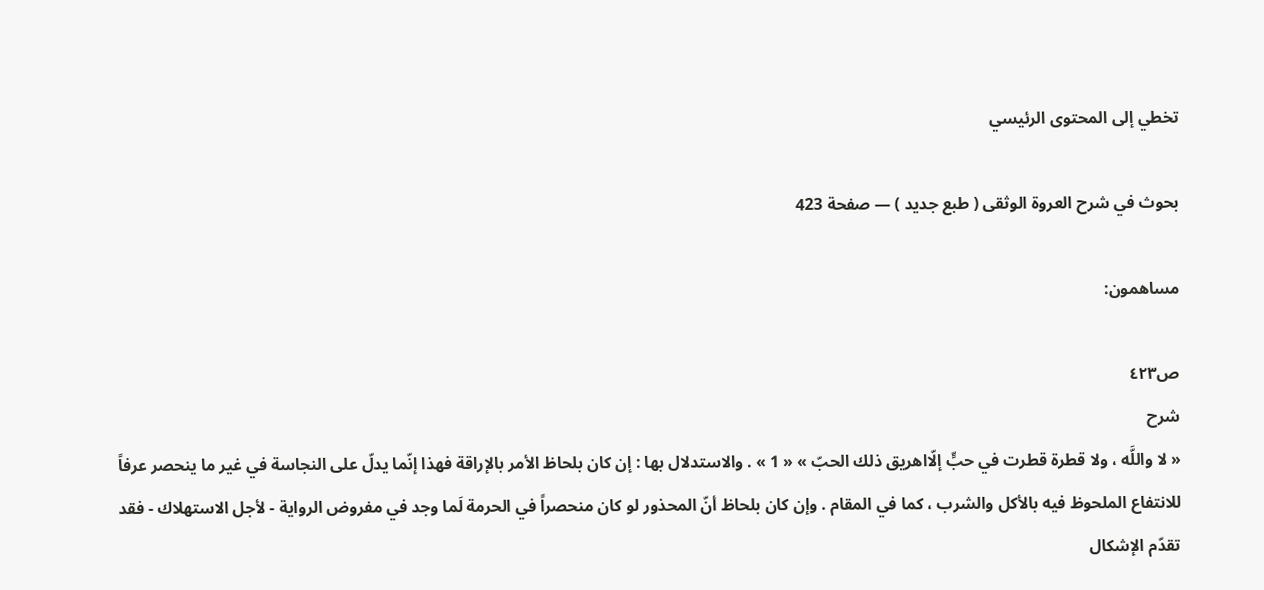تخطي إلى المحتوى الرئيسي

بحوث في شرح العروة الوثقى ( طبع جديد ) — صفحة 423

مساهمون:

ص٤٢٣
شرح
« لا واللَّه ، ولا قطرة قطرت في حبٍّ إلّااهريق ذلك الحبّ » « 1 » . والاستدلال بها : إن كان بلحاظ الأمر بالإراقة فهذا إنّما يدلّ على النجاسة في غير ما ينحصر عرفاً للانتفاع الملحوظ فيه بالأكل والشرب ، كما في المقام . وإن كان بلحاظ أنّ المحذور لو كان منحصراً في الحرمة لَما وجد في مفروض الرواية - لأجل الاستهلاك - فقد تقدّم الإشكال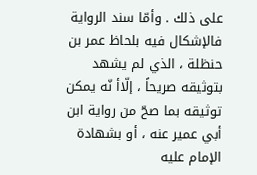على ذلك . وأمّا سند الرواية فالإشكال فيه بلحاظ عمر بن حنظلة ، الذي لم يشهد بتوثيقه صريحاً ، إلّاأ نّه يمكن توثيقه بما صحّ من رواية ابن أبي عمير عنه ، أو بشهادة الإمام عليه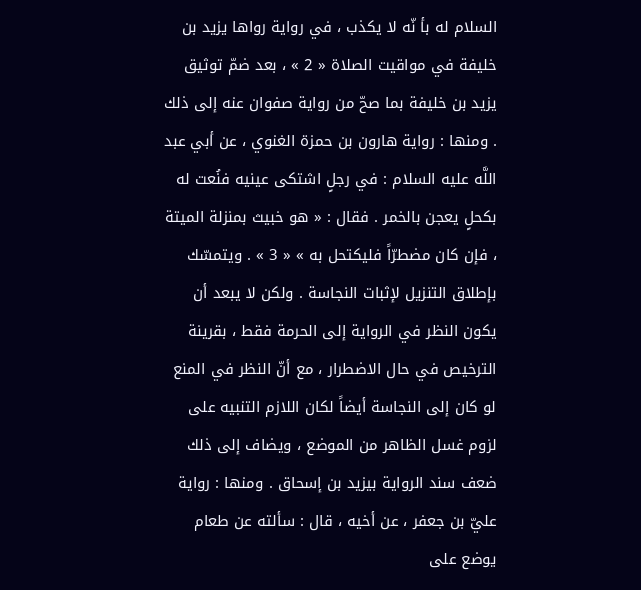السلام له بأ نّه لا يكذب ، في رواية رواها يزيد بن خليفة في مواقيت الصلاة « 2 » ، بعد ضمّ توثيق يزيد بن خليفة بما صحّ من رواية صفوان عنه إلى ذلك . ومنها : رواية هارون بن حمزة الغنوي ، عن أبي عبد اللَّه عليه السلام : في رجلٍ اشتكى عينيه فنُعت له بكحلٍ يعجن بالخمر . فقال : « هو خبيث بمنزلة الميتة ، فإن كان مضطرّاً فليكتحل به » « 3 » . ويتمسّك بإطلاق التنزيل لإثبات النجاسة . ولكن لا يبعد أن يكون النظر في الرواية إلى الحرمة فقط ، بقرينة الترخيص في حال الاضطرار ، مع أنّ النظر في المنع لو كان إلى النجاسة أيضاً لكان اللازم التنبيه على لزوم غسل الظاهر من الموضع ، ويضاف إلى ذلك ضعف سند الرواية بيزيد بن إسحاق . ومنها : رواية عليّ بن جعفر ، عن أخيه ، قال : سألته عن طعام يوضع على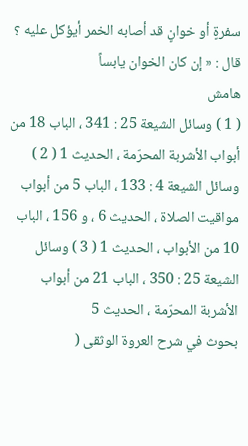سفرةٍ أو خوانٍ قد أصابه الخمر أيؤكل عليه ؟ قال : « إن كان الخوان يابساً
هامش
( 1 ) وسائل الشيعة 25 : 341 ، الباب 18 من أبواب الأشربة المحرّمة ، الحديث 1 ( 2 ) وسائل الشيعة 4 : 133 ، الباب 5 من أبواب مواقيت الصلاة ، الحديث 6 ، و 156 ، الباب 10 من الأبواب ، الحديث 1 ( 3 ) وسائل الشيعة 25 : 350 ، الباب 21 من أبواب الأشربة المحرّمة ، الحديث 5
بحوث في شرح العروة الوثقى (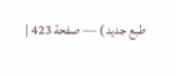طبع جديد ) — صفحة 423 |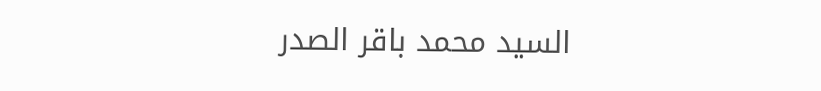السيد محمد باقر الصدر